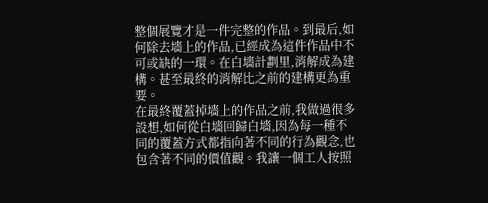整個展覽才是一件完整的作品。到最后,如何除去墻上的作品,已經成為這件作品中不可或缺的一環。在白墻計劃里,消解成為建構。甚至最終的消解比之前的建構更為重要。
在最終覆蓋掉墻上的作品之前,我做過很多設想,如何從白墻回歸白墻,因為每一種不同的覆蓋方式都指向著不同的行為觀念,也包含著不同的價值觀。我讓一個工人按照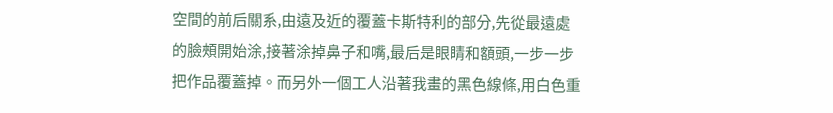空間的前后關系,由遠及近的覆蓋卡斯特利的部分,先從最遠處的臉頰開始涂,接著涂掉鼻子和嘴,最后是眼睛和額頭,一步一步把作品覆蓋掉。而另外一個工人沿著我畫的黑色線條,用白色重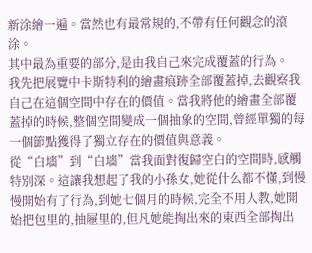新涂繪一遍。當然也有最常規的,不帶有任何觀念的滾涂。
其中最為重要的部分,是由我自己來完成覆蓋的行為。
我先把展覽中卡斯特利的繪畫痕跡全部覆蓋掉,去觀察我自己在這個空間中存在的價值。當我將他的繪畫全部覆蓋掉的時候,整個空間變成一個抽象的空間,曾經單獨的每一個節點獲得了獨立存在的價值與意義。
從“白墻”到“白墻”當我面對復歸空白的空間時,感觸特別深。這讓我想起了我的小孫女,她從什么都不懂,到慢慢開始有了行為,到她七個月的時候,完全不用人教,她開始把包里的,抽屜里的,但凡她能掏出來的東西全部掏出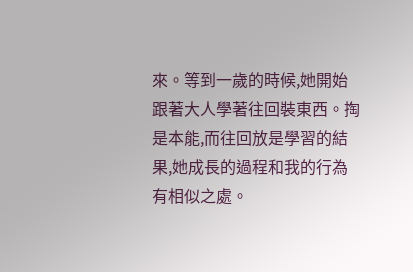來。等到一歲的時候,她開始跟著大人學著往回裝東西。掏是本能,而往回放是學習的結果,她成長的過程和我的行為有相似之處。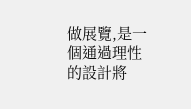做展覽,是一個通過理性的設計將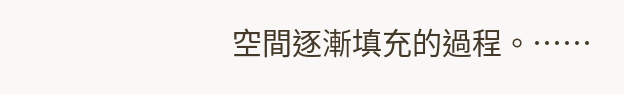空間逐漸填充的過程。……